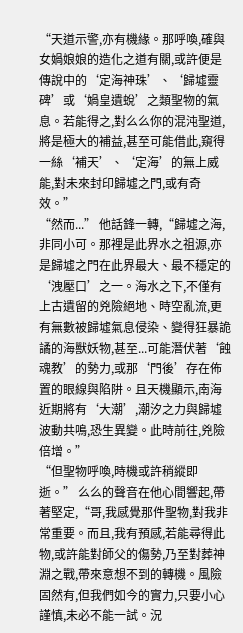“天道示警,亦有機緣。那呼喚,確與女媧娘娘的造化之道有關,或許便是傳說中的‘定海神珠’、‘歸墟靈碑’或‘媧皇遺蛻’之類聖物的氣息。若能得之,對么么你的混沌聖道,將是極大的補益,甚至可能借此,窺得一絲‘補天’、‘定海’的無上威能,對未來封印歸墟之門,或有奇效。”
“然而...” 他話鋒一轉,“歸墟之海,非同小可。那裡是此界水之祖源,亦是歸墟之門在此界最大、最不穩定的‘洩壓口’之一。海水之下,不僅有上古遺留的兇險絕地、時空亂流,更有無數被歸墟氣息侵染、變得狂暴詭譎的海獸妖物,甚至...可能潛伏著‘蝕魂教’的勢力,或那‘門後’存在佈置的眼線與陷阱。且天機顯示,南海近期將有‘大潮’,潮汐之力與歸墟波動共鳴,恐生異變。此時前往,兇險倍增。”
“但聖物呼喚,時機或許稍縱即逝。” 么么的聲音在他心間響起,帶著堅定,“哥,我感覺那件聖物,對我非常重要。而且,我有預感,若能尋得此物,或許能對師父的傷勢,乃至對葬神淵之戰,帶來意想不到的轉機。風險固然有,但我們如今的實力,只要小心謹慎,未必不能一試。況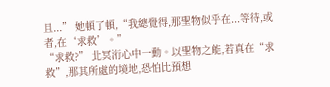且...” 她頓了頓,“我總覺得,那聖物似乎在...等待,或者,在‘求救’。”
“求救?” 北冥洐心中一動。以聖物之能,若真在“求救”,那其所處的境地,恐怕比預想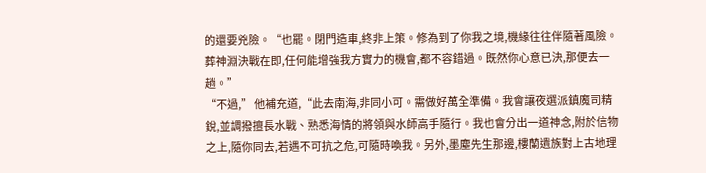的還要兇險。“也罷。閉門造車,終非上策。修為到了你我之境,機緣往往伴隨著風險。葬神淵決戰在即,任何能增強我方實力的機會,都不容錯過。既然你心意已決,那便去一趟。”
“不過,” 他補充道,“此去南海,非同小可。需做好萬全準備。我會讓夜選派鎮魔司精銳,並調撥擅長水戰、熟悉海情的將領與水師高手隨行。我也會分出一道神念,附於信物之上,隨你同去,若遇不可抗之危,可隨時喚我。另外,墨塵先生那邊,樓蘭遺族對上古地理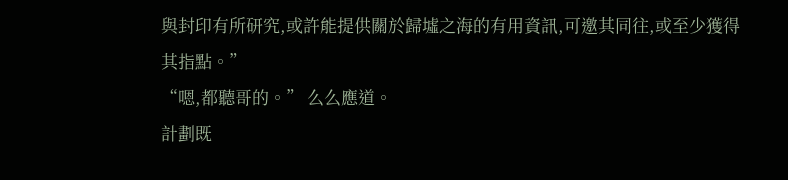與封印有所研究,或許能提供關於歸墟之海的有用資訊,可邀其同往,或至少獲得其指點。”
“嗯,都聽哥的。” 么么應道。
計劃既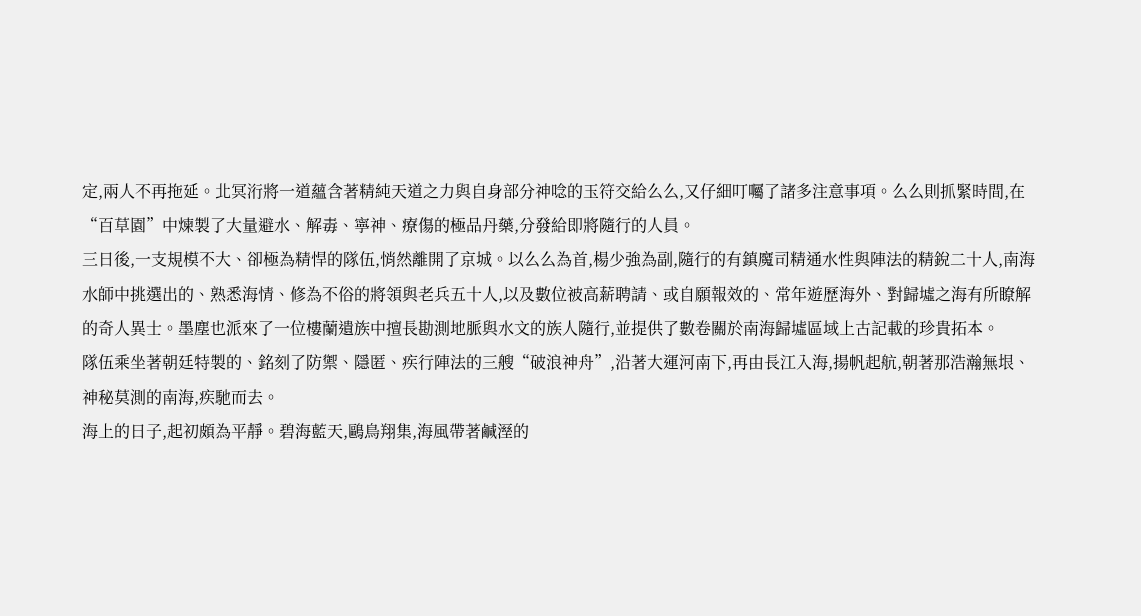定,兩人不再拖延。北冥洐將一道蘊含著精純天道之力與自身部分神唸的玉符交給么么,又仔細叮囑了諸多注意事項。么么則抓緊時間,在“百草園”中煉製了大量避水、解毒、寧神、療傷的極品丹藥,分發給即將隨行的人員。
三日後,一支規模不大、卻極為精悍的隊伍,悄然離開了京城。以么么為首,楊少強為副,隨行的有鎮魔司精通水性與陣法的精銳二十人,南海水師中挑選出的、熟悉海情、修為不俗的將領與老兵五十人,以及數位被高薪聘請、或自願報效的、常年遊歷海外、對歸墟之海有所瞭解的奇人異士。墨塵也派來了一位樓蘭遺族中擅長勘測地脈與水文的族人隨行,並提供了數卷關於南海歸墟區域上古記載的珍貴拓本。
隊伍乘坐著朝廷特製的、銘刻了防禦、隱匿、疾行陣法的三艘“破浪神舟”,沿著大運河南下,再由長江入海,揚帆起航,朝著那浩瀚無垠、神秘莫測的南海,疾馳而去。
海上的日子,起初頗為平靜。碧海藍天,鷗鳥翔集,海風帶著鹹溼的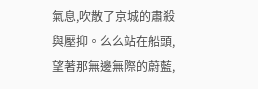氣息,吹散了京城的肅殺與壓抑。么么站在船頭,望著那無邊無際的蔚藍,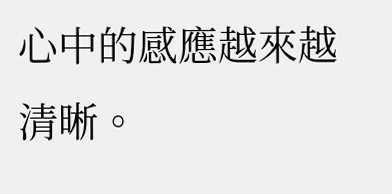心中的感應越來越清晰。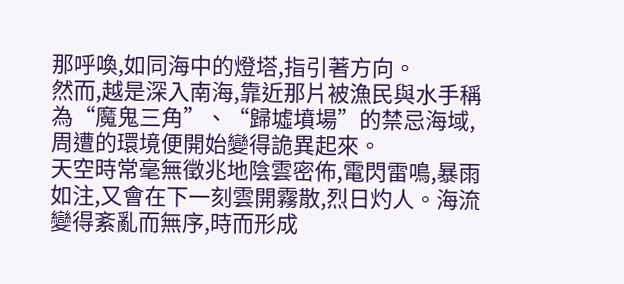那呼喚,如同海中的燈塔,指引著方向。
然而,越是深入南海,靠近那片被漁民與水手稱為“魔鬼三角”、“歸墟墳場”的禁忌海域,周遭的環境便開始變得詭異起來。
天空時常毫無徵兆地陰雲密佈,電閃雷鳴,暴雨如注,又會在下一刻雲開霧散,烈日灼人。海流變得紊亂而無序,時而形成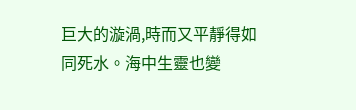巨大的漩渦,時而又平靜得如同死水。海中生靈也變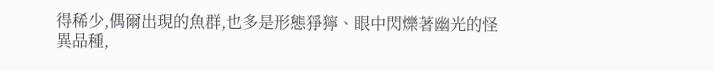得稀少,偶爾出現的魚群,也多是形態猙獰、眼中閃爍著幽光的怪異品種,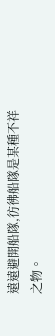遠遠避開船隊,彷彿船隊是某種不祥之物。